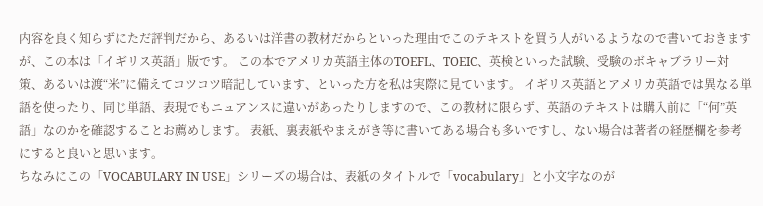内容を良く知らずにただ評判だから、あるいは洋書の教材だからといった理由でこのテキストを買う人がいるようなので書いておきますが、この本は「イギリス英語」版です。 この本でアメリカ英語主体のTOEFL、TOEIC、英検といった試験、受験のボキャブラリー対策、あるいは渡“米”に備えてコツコツ暗記しています、といった方を私は実際に見ています。 イギリス英語とアメリカ英語では異なる単語を使ったり、同じ単語、表現でもニュアンスに違いがあったりしますので、この教材に限らず、英語のテキストは購入前に「“何”英語」なのかを確認することお薦めします。 表紙、裏表紙やまえがき等に書いてある場合も多いですし、ない場合は著者の経歴欄を参考にすると良いと思います。
ちなみにこの「VOCABULARY IN USE」シリーズの場合は、表紙のタイトルで「vocabulary」と小文字なのが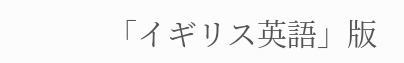「イギリス英語」版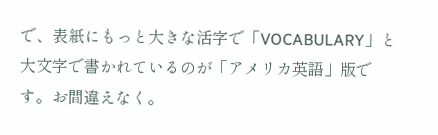で、表紙にもっと大きな活字で「VOCABULARY」と大文字で書かれているのが「アメリカ英語」版です。お間違えなく。